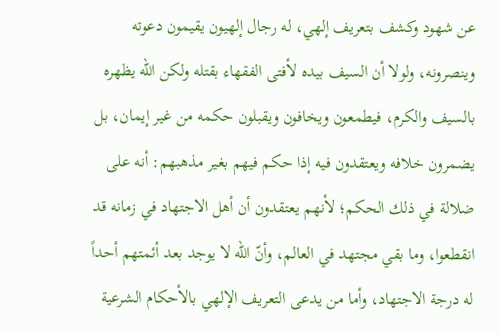عن شهود وكشف بتعريف إلهي، له رجال إلهيون يقيمون دعوته وينصرونه، ولولا أن السيف بيده لأفتى الفقهاء بقتله ولكن الله يظهره بالسيف والكرم، فيطمعون ويخافون ويقبلون حكمه من غير إيمان، بل يضمرون خلافه ويعتقدون فيه إذا حكم فيهم بغير مذهبهم: أنه على ضلالة في ذلك الحكم؛ لأنهم يعتقدون أن أهل الاجتهاد في زمانه قد انقطعوا، وما بقي مجتهد في العالم، وأنّ الله لا يوجد بعد أئمتهم أحداً له درجة الاجتهاد، وأما من يدعى التعريف الإلهي بالأحكام الشرعية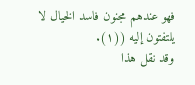فهو عندهم مجنون فاسد الخيال لا يلتفتون إليه ((١).
وقد نقل هذا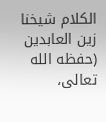الكلام شيخنا زين العابدين (حفظه الله تعالى،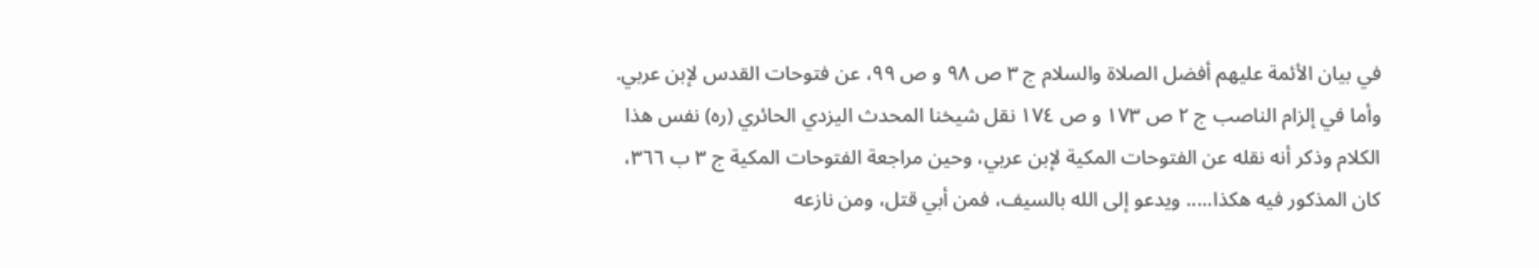في بيان الأئمة عليهم أفضل الصلاة والسلام ج ۳ ص ۹۸ و ص ۹۹، عن فتوحات القدس لإبن عربي. وأما في إلزام الناصب ج ۲ ص ۱۷۳ و ص ١٧٤ نقل شيخنا المحدث اليزدي الحائري (ره) نفس هذا الكلام وذكر أنه نقله عن الفتوحات المكية لإبن عربي، وحين مراجعة الفتوحات المكية ج ٣ ب ٣٦٦، كان المذكور فيه هكذا..... ويدعو إلى الله بالسيف، فمن أبي قتل، ومن نازعه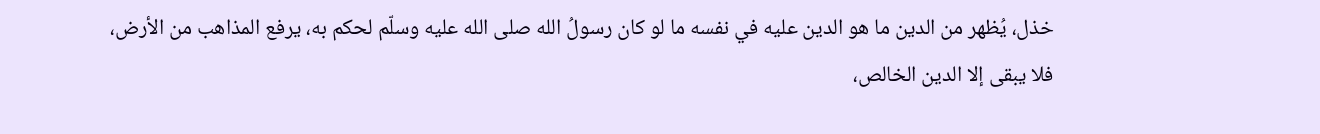خذل، يُظهر من الدين ما هو الدين عليه في نفسه ما لو كان رسولُ الله صلى الله عليه وسلّم لحكم به، يرفع المذاهب من الأرض، فلا يبقى إلا الدين الخالص،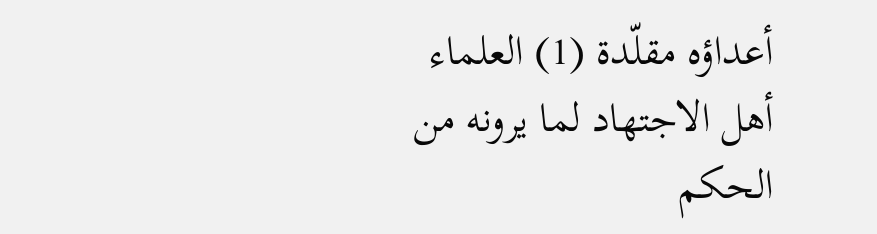أعداؤه مقلّدة (1) العلماء أهل الاجتهاد لما يرونه من الحكم